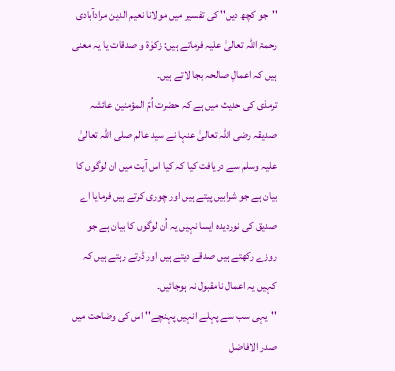''جو کچھ ديں'' کی تفسیر میں مولانا نعیم الدین مرادآبادی رحمۃ اللہ تعالیٰ علیہ فرماتے ہیں: زکوٰۃ و صدقات يا يہ معنی ہيں کہ اعمالِ صالحہ بجا لاتے ہيں۔
ترمذی کی حديث ميں ہے کہ حضرت اُمّ المؤمنين عائشہ صديقہ رضی اللہ تعالیٰ عنہا نے سید عالم صلی اللہ تعالیٰ علیہ وسلم سے دريافت کيا کہ کيا اس آيت ميں ان لوگوں کا بيان ہے جو شرابيں پيتے ہيں اور چوری کرتے ہيں فرمايا اے صديق کی نورديدہ ايسا نہيں يہ اُن لوگوں کا بيان ہے جو روزے رکھتے ہيں صدقے ديتے ہيں اور ڈرتے رہتے ہيں کہ کہيں يہ اعمال نامقبول نہ ہوجائيں۔
''یہی سب سے پہلے انہیں پہنچے'' اس کی وضاحت میں صدر الافاضل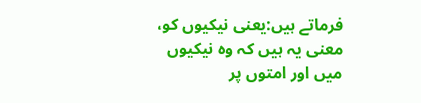فرماتے ہیں:یعنی نیکیوں کو، معنی یہ ہیں کہ وہ نیکیوں میں اور امتوں پر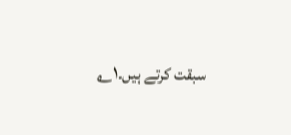سبقت کرتے ہیں۔۱؎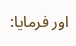اور فرمايا: